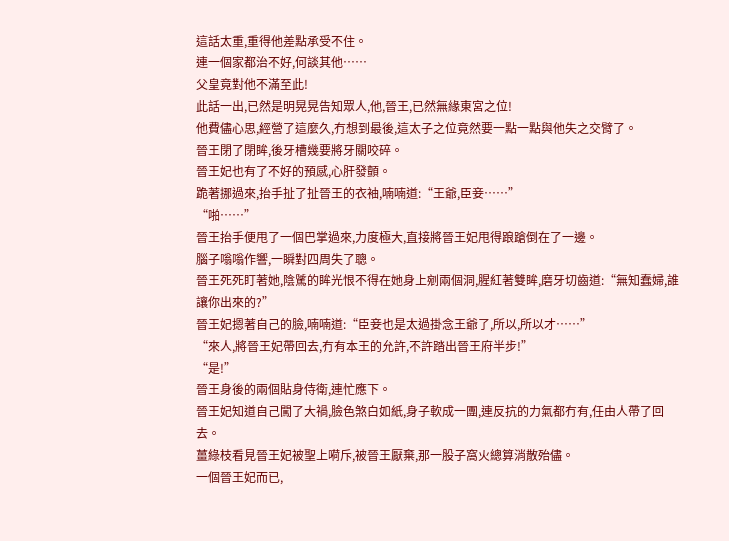這話太重,重得他差點承受不住。
連一個家都治不好,何談其他……
父皇竟對他不滿至此!
此話一出,已然是明晃晃告知眾人,他,晉王,已然無緣東宮之位!
他費儘心思,經營了這麼久,冇想到最後,這太子之位竟然要一點一點與他失之交臂了。
晉王閉了閉眸,後牙槽幾要將牙關咬碎。
晉王妃也有了不好的預感,心肝發顫。
跪著挪過來,抬手扯了扯晉王的衣袖,喃喃道:“王爺,臣妾……”
“啪……”
晉王抬手便甩了一個巴掌過來,力度極大,直接將晉王妃甩得踉蹌倒在了一邊。
腦子嗡嗡作響,一瞬對四周失了聰。
晉王死死盯著她,陰騭的眸光恨不得在她身上剜兩個洞,腥紅著雙眸,磨牙切齒道:“無知蠢婦,誰讓你出來的?”
晉王妃摁著自己的臉,喃喃道:“臣妾也是太過掛念王爺了,所以,所以才……”
“來人,將晉王妃帶回去,冇有本王的允許,不許踏出晉王府半步!”
“是!”
晉王身後的兩個貼身侍衛,連忙應下。
晉王妃知道自己闖了大禍,臉色煞白如紙,身子軟成一團,連反抗的力氣都冇有,任由人帶了回去。
薑綠枝看見晉王妃被聖上嗬斥,被晉王厭棄,那一股子窩火總算消散殆儘。
一個晉王妃而已,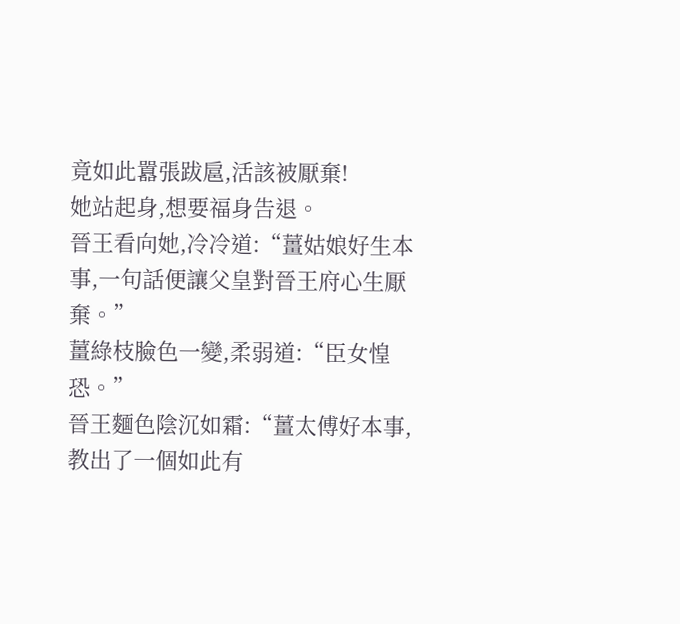竟如此囂張跋扈,活該被厭棄!
她站起身,想要福身告退。
晉王看向她,冷冷道:“薑姑娘好生本事,一句話便讓父皇對晉王府心生厭棄。”
薑綠枝臉色一變,柔弱道:“臣女惶恐。”
晉王麵色陰沉如霜:“薑太傅好本事,教出了一個如此有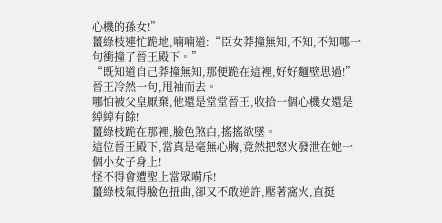心機的孫女!”
薑綠枝連忙跪地,喃喃道:“臣女莽撞無知,不知,不知哪一句衝撞了晉王殿下。”
“既知道自己莽撞無知,那便跪在這裡,好好麵壁思過!”
晉王冷然一句,甩袖而去。
哪怕被父皇厭棄,他還是堂堂晉王,收拾一個心機女還是綽綽有餘!
薑綠枝跪在那裡,臉色煞白,搖搖欲墜。
這位晉王殿下,當真是毫無心胸,竟然把怒火發泄在她一個小女子身上!
怪不得會遭聖上當眾嗬斥!
薑綠枝氣得臉色扭曲,卻又不敢逆許,壓著窩火,直挺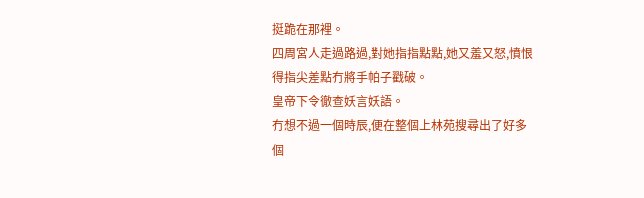挺跪在那裡。
四周宮人走過路過,對她指指點點,她又羞又怒,憤恨得指尖差點冇將手帕子戳破。
皇帝下令徹查妖言妖語。
冇想不過一個時辰,便在整個上林苑搜尋出了好多個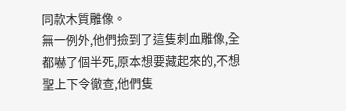同款木質雕像。
無一例外,他們撿到了這隻刺血雕像,全都嚇了個半死,原本想要藏起來的,不想聖上下令徹查,他們隻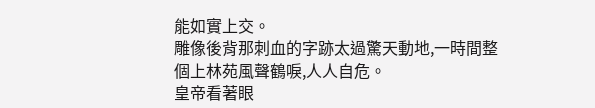能如實上交。
雕像後背那刺血的字跡太過驚天動地,一時間整個上林苑風聲鶴唳,人人自危。
皇帝看著眼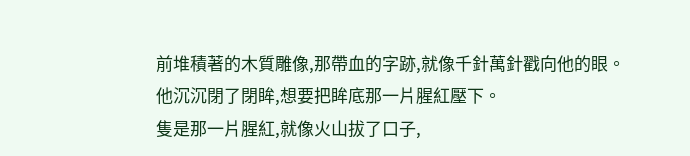前堆積著的木質雕像,那帶血的字跡,就像千針萬針戳向他的眼。
他沉沉閉了閉眸,想要把眸底那一片腥紅壓下。
隻是那一片腥紅,就像火山拔了口子,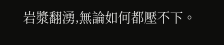岩漿翻湧,無論如何都壓不下。